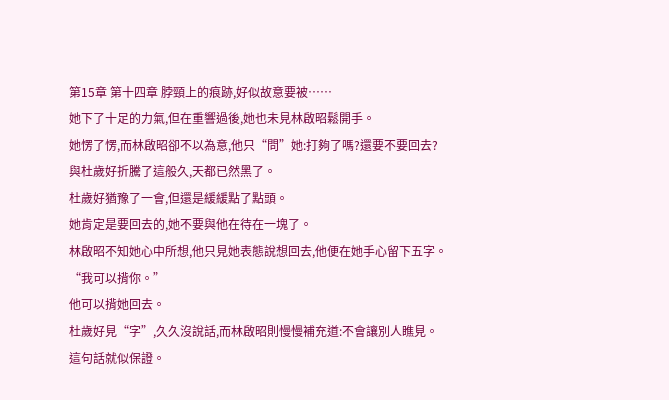第15章 第十四章 脖頸上的痕跡,好似故意要被……
她下了十足的力氣,但在重響過後,她也未見林啟昭鬆開手。
她愣了愣,而林啟昭卻不以為意,他只“問”她:打夠了嗎?還要不要回去?
與杜歲好折騰了這般久,天都已然黑了。
杜歲好猶豫了一會,但還是緩緩點了點頭。
她肯定是要回去的,她不要與他在待在一塊了。
林啟昭不知她心中所想,他只見她表態說想回去,他便在她手心留下五字。
“我可以揹你。”
他可以揹她回去。
杜歲好見“字”,久久沒說話,而林啟昭則慢慢補充道:不會讓別人瞧見。
這句話就似保證。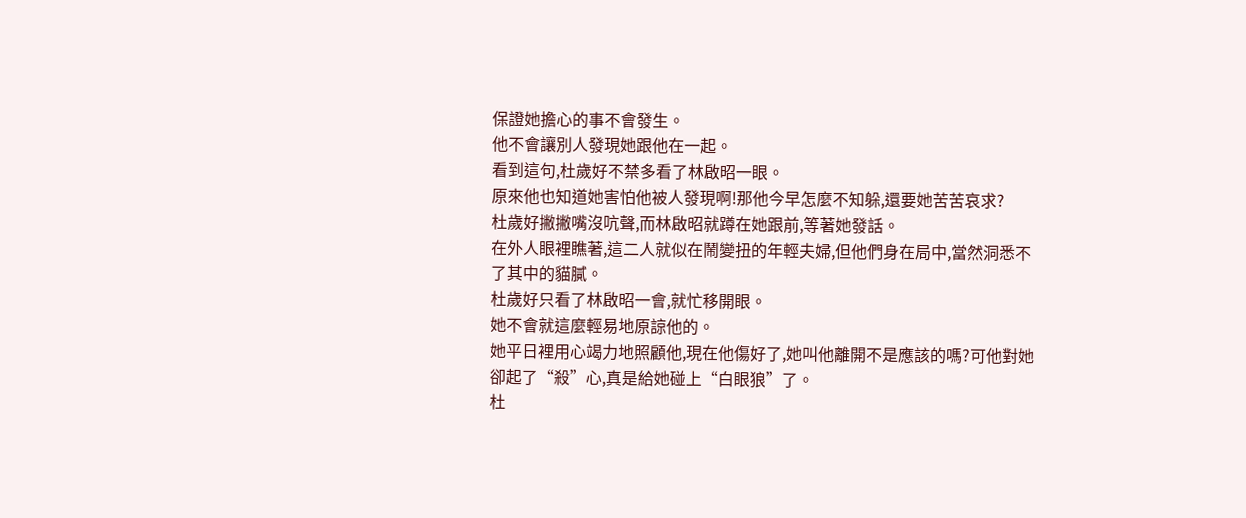保證她擔心的事不會發生。
他不會讓別人發現她跟他在一起。
看到這句,杜歲好不禁多看了林啟昭一眼。
原來他也知道她害怕他被人發現啊!那他今早怎麼不知躲,還要她苦苦哀求?
杜歲好撇撇嘴沒吭聲,而林啟昭就蹲在她跟前,等著她發話。
在外人眼裡瞧著,這二人就似在鬧變扭的年輕夫婦,但他們身在局中,當然洞悉不了其中的貓膩。
杜歲好只看了林啟昭一會,就忙移開眼。
她不會就這麼輕易地原諒他的。
她平日裡用心竭力地照顧他,現在他傷好了,她叫他離開不是應該的嗎?可他對她卻起了“殺”心,真是給她碰上“白眼狼”了。
杜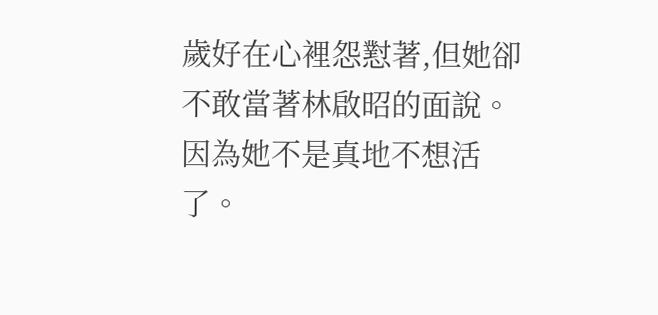歲好在心裡怨懟著,但她卻不敢當著林啟昭的面說。
因為她不是真地不想活了。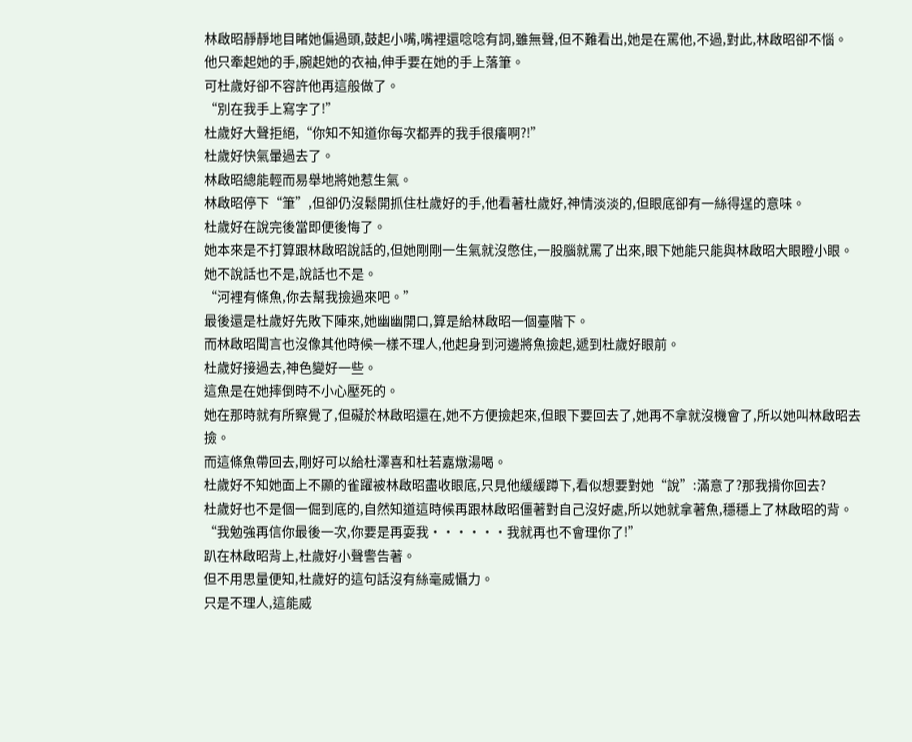林啟昭靜靜地目睹她偏過頭,鼓起小嘴,嘴裡還唸唸有詞,雖無聲,但不難看出,她是在罵他,不過,對此,林啟昭卻不惱。
他只牽起她的手,腕起她的衣袖,伸手要在她的手上落筆。
可杜歲好卻不容許他再這般做了。
“別在我手上寫字了!”
杜歲好大聲拒絕,“你知不知道你每次都弄的我手很癢啊?!”
杜歲好快氣暈過去了。
林啟昭總能輕而易舉地將她惹生氣。
林啟昭停下“筆”,但卻仍沒鬆開抓住杜歲好的手,他看著杜歲好,神情淡淡的,但眼底卻有一絲得逞的意味。
杜歲好在說完後當即便後悔了。
她本來是不打算跟林啟昭說話的,但她剛剛一生氣就沒憋住,一股腦就罵了出來,眼下她能只能與林啟昭大眼瞪小眼。
她不說話也不是,說話也不是。
“河裡有條魚,你去幫我撿過來吧。”
最後還是杜歲好先敗下陣來,她幽幽開口,算是給林啟昭一個臺階下。
而林啟昭聞言也沒像其他時候一樣不理人,他起身到河邊將魚撿起,遞到杜歲好眼前。
杜歲好接過去,神色變好一些。
這魚是在她摔倒時不小心壓死的。
她在那時就有所察覺了,但礙於林啟昭還在,她不方便撿起來,但眼下要回去了,她再不拿就沒機會了,所以她叫林啟昭去撿。
而這條魚帶回去,剛好可以給杜澤喜和杜若嘉燉湯喝。
杜歲好不知她面上不顯的雀躍被林啟昭盡收眼底,只見他緩緩蹲下,看似想要對她“說”:滿意了?那我揹你回去?
杜歲好也不是個一倔到底的,自然知道這時候再跟林啟昭僵著對自己沒好處,所以她就拿著魚,穩穩上了林啟昭的背。
“我勉強再信你最後一次,你要是再耍我······我就再也不會理你了!”
趴在林啟昭背上,杜歲好小聲警告著。
但不用思量便知,杜歲好的這句話沒有絲毫威懾力。
只是不理人,這能威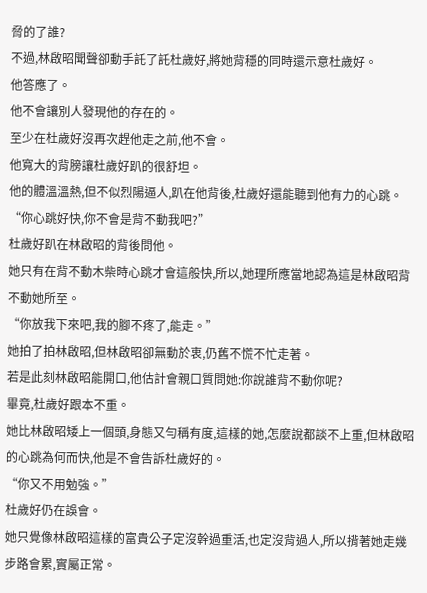脅的了誰?
不過,林啟昭聞聲卻動手託了託杜歲好,將她背穩的同時還示意杜歲好。
他答應了。
他不會讓別人發現他的存在的。
至少在杜歲好沒再次趕他走之前,他不會。
他寬大的背膀讓杜歲好趴的很舒坦。
他的體溫溫熱,但不似烈陽逼人,趴在他背後,杜歲好還能聽到他有力的心跳。
“你心跳好快,你不會是背不動我吧?”
杜歲好趴在林啟昭的背後問他。
她只有在背不動木柴時心跳才會這般快,所以,她理所應當地認為這是林啟昭背不動她所至。
“你放我下來吧,我的腳不疼了,能走。”
她拍了拍林啟昭,但林啟昭卻無動於衷,仍舊不慌不忙走著。
若是此刻林啟昭能開口,他估計會親口質問她:你說誰背不動你呢?
畢竟,杜歲好跟本不重。
她比林啟昭矮上一個頭,身態又勻稱有度,這樣的她,怎麼說都談不上重,但林啟昭的心跳為何而快,他是不會告訴杜歲好的。
“你又不用勉強。”
杜歲好仍在誤會。
她只覺像林啟昭這樣的富貴公子定沒幹過重活,也定沒背過人,所以揹著她走幾步路會累,實屬正常。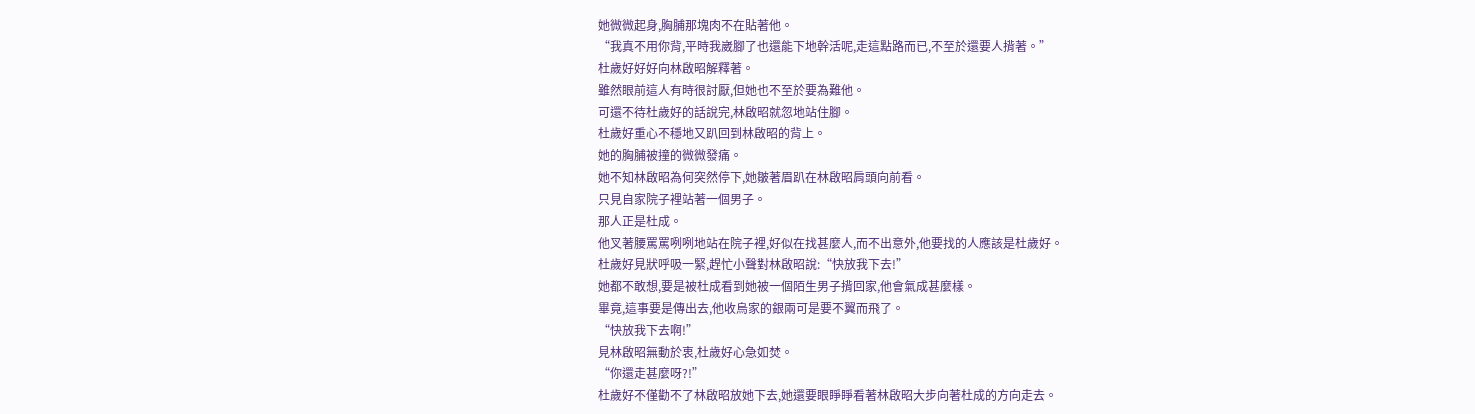她微微起身,胸脯那塊肉不在貼著他。
“我真不用你背,平時我崴腳了也還能下地幹活呢,走這點路而已,不至於還要人揹著。”
杜歲好好好向林啟昭解釋著。
雖然眼前這人有時很討厭,但她也不至於要為難他。
可還不待杜歲好的話說完,林啟昭就忽地站住腳。
杜歲好重心不穩地又趴回到林啟昭的背上。
她的胸脯被撞的微微發痛。
她不知林啟昭為何突然停下,她皺著眉趴在林啟昭肩頭向前看。
只見自家院子裡站著一個男子。
那人正是杜成。
他叉著腰罵罵咧咧地站在院子裡,好似在找甚麼人,而不出意外,他要找的人應該是杜歲好。
杜歲好見狀呼吸一緊,趕忙小聲對林啟昭說:“快放我下去!”
她都不敢想,要是被杜成看到她被一個陌生男子揹回家,他會氣成甚麼樣。
畢竟,這事要是傳出去,他收烏家的銀兩可是要不翼而飛了。
“快放我下去啊!”
見林啟昭無動於衷,杜歲好心急如焚。
“你還走甚麼呀?!”
杜歲好不僅勸不了林啟昭放她下去,她還要眼睜睜看著林啟昭大步向著杜成的方向走去。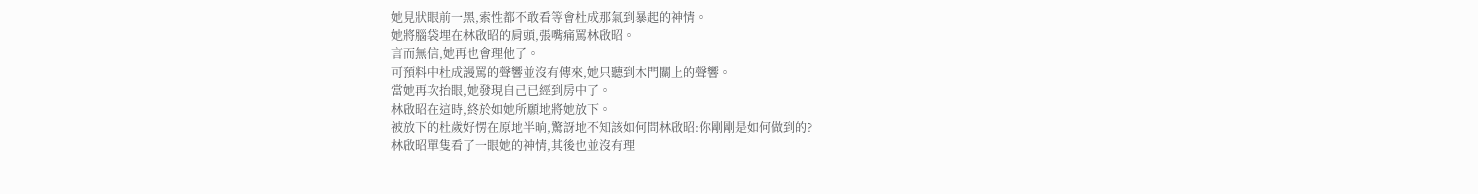她見狀眼前一黑,索性都不敢看等會杜成那氣到暴起的神情。
她將腦袋埋在林啟昭的肩頭,張嘴痛罵林啟昭。
言而無信,她再也會理他了。
可預料中杜成謾罵的聲響並沒有傳來,她只聽到木門關上的聲響。
當她再次抬眼,她發現自己已經到房中了。
林啟昭在這時,終於如她所願地將她放下。
被放下的杜歲好愣在原地半晌,驚訝地不知該如何問林啟昭:你剛剛是如何做到的?
林啟昭單隻看了一眼她的神情,其後也並沒有理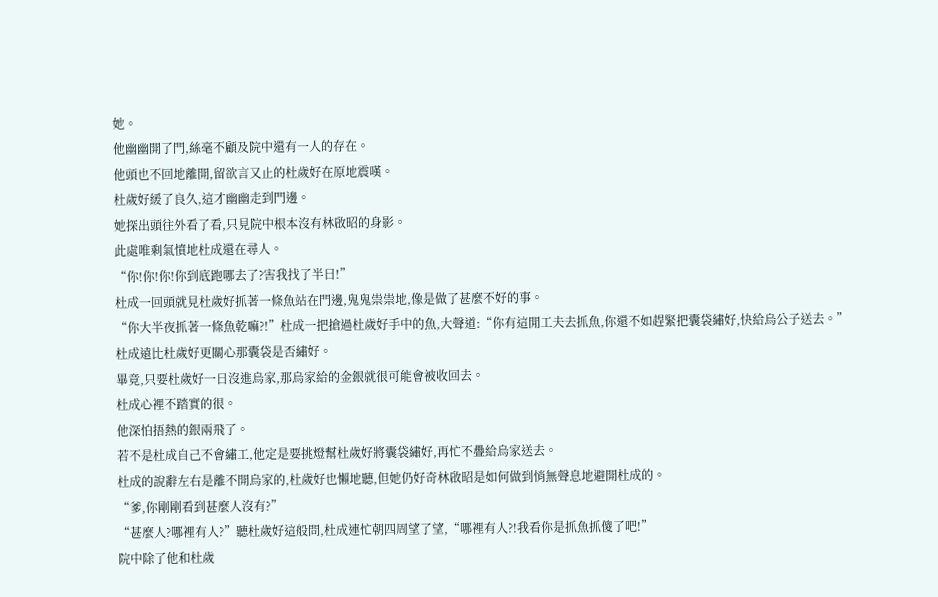她。
他幽幽開了門,絲毫不顧及院中還有一人的存在。
他頭也不回地離開,留欲言又止的杜歲好在原地震嘆。
杜歲好緩了良久,這才幽幽走到門邊。
她探出頭往外看了看,只見院中根本沒有林啟昭的身影。
此處唯剩氣憤地杜成還在尋人。
“你!你!你!你到底跑哪去了?害我找了半日!”
杜成一回頭就見杜歲好抓著一條魚站在門邊,鬼鬼祟祟地,像是做了甚麼不好的事。
“你大半夜抓著一條魚乾嘛?!”杜成一把搶過杜歲好手中的魚,大聲道:“你有這閒工夫去抓魚,你還不如趕緊把囊袋繡好,快給烏公子送去。”
杜成遠比杜歲好更關心那囊袋是否繡好。
畢竟,只要杜歲好一日沒進烏家,那烏家給的金銀就很可能會被收回去。
杜成心裡不踏實的很。
他深怕捂熱的銀兩飛了。
若不是杜成自己不會繡工,他定是要挑燈幫杜歲好將囊袋繡好,再忙不疊給烏家送去。
杜成的說辭左右是離不開烏家的,杜歲好也懶地聽,但她仍好奇林啟昭是如何做到悄無聲息地避開杜成的。
“爹,你剛剛看到甚麼人沒有?”
“甚麼人?哪裡有人?”聽杜歲好這般問,杜成連忙朝四周望了望,“哪裡有人?!我看你是抓魚抓傻了吧!”
院中除了他和杜歲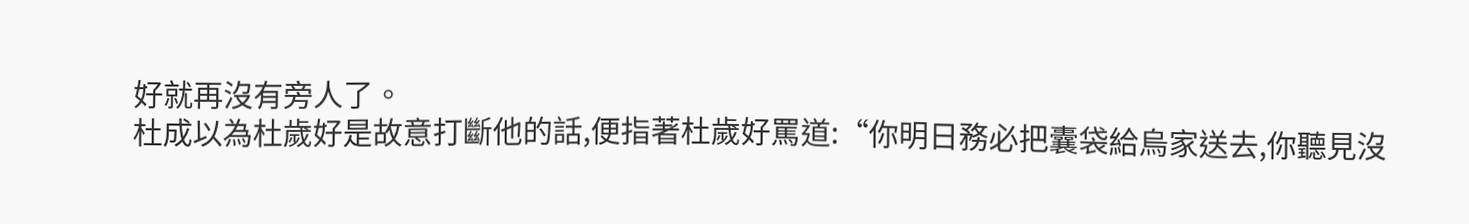好就再沒有旁人了。
杜成以為杜歲好是故意打斷他的話,便指著杜歲好罵道:“你明日務必把囊袋給烏家送去,你聽見沒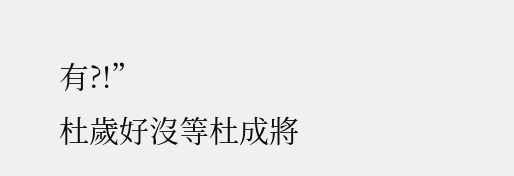有?!”
杜歲好沒等杜成將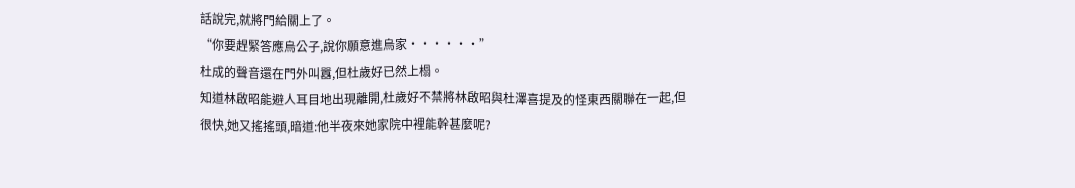話說完,就將門給關上了。
“你要趕緊答應烏公子,說你願意進烏家······”
杜成的聲音還在門外叫囂,但杜歲好已然上榻。
知道林啟昭能避人耳目地出現離開,杜歲好不禁將林啟昭與杜澤喜提及的怪東西關聯在一起,但很快,她又搖搖頭,暗道:他半夜來她家院中裡能幹甚麼呢?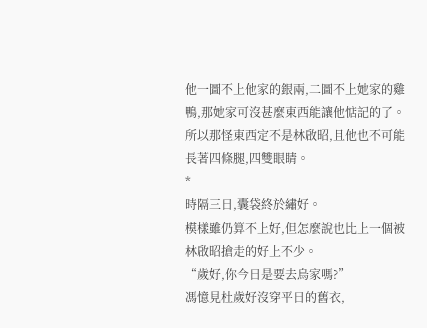他一圖不上他家的銀兩,二圖不上她家的雞鴨,那她家可沒甚麼東西能讓他惦記的了。
所以那怪東西定不是林啟昭,且他也不可能長著四條腿,四雙眼睛。
*
時隔三日,囊袋終於繡好。
模樣雖仍算不上好,但怎麼說也比上一個被林啟昭搶走的好上不少。
“歲好,你今日是要去烏家嗎?”
馮憶見杜歲好沒穿平日的舊衣,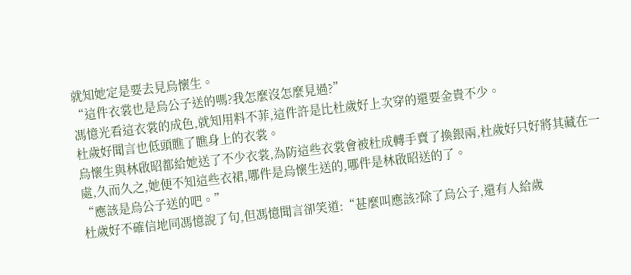就知她定是要去見烏懷生。
“這件衣裳也是烏公子送的嗎?我怎麼沒怎麼見過?”
馮憶光看這衣裳的成色,就知用料不菲,這件許是比杜歲好上次穿的還要金貴不少。
杜歲好聞言也低頭瞧了瞧身上的衣裳。
烏懷生與林啟昭都給她送了不少衣裳,為防這些衣裳會被杜成轉手賣了換銀兩,杜歲好只好將其藏在一處,久而久之,她便不知這些衣裙,哪件是烏懷生送的,哪件是林啟昭送的了。
“應該是烏公子送的吧。”
杜歲好不確信地同馮憶說了句,但馮憶聞言卻笑道:“甚麼叫應該?除了烏公子,還有人給歲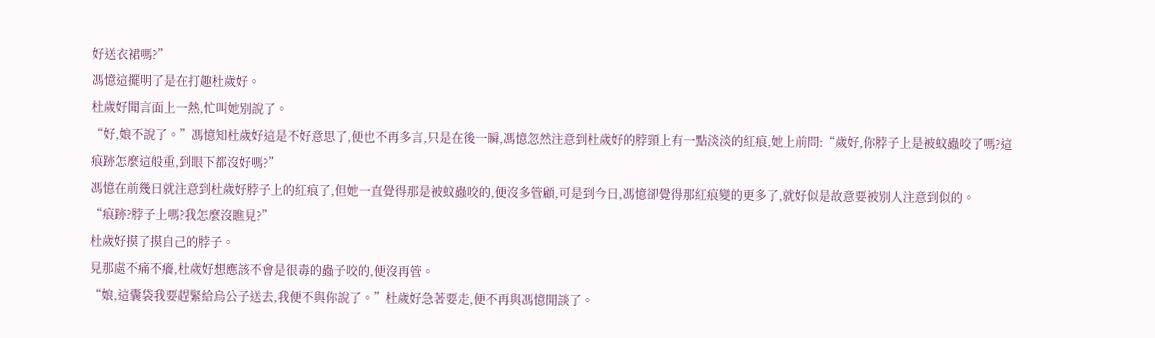好送衣裙嗎?”
馮憶這擺明了是在打趣杜歲好。
杜歲好聞言面上一熱,忙叫她別說了。
“好,娘不說了。”馮憶知杜歲好這是不好意思了,便也不再多言,只是在後一瞬,馮憶忽然注意到杜歲好的脖頸上有一點淡淡的紅痕,她上前問:“歲好,你脖子上是被蚊蟲咬了嗎?這痕跡怎麼這般重,到眼下都沒好嗎?”
馮憶在前幾日就注意到杜歲好脖子上的紅痕了,但她一直覺得那是被蚊蟲咬的,便沒多管顧,可是到今日,馮憶卻覺得那紅痕變的更多了,就好似是故意要被別人注意到似的。
“痕跡?脖子上嗎?我怎麼沒瞧見?”
杜歲好摸了摸自己的脖子。
見那處不痛不癢,杜歲好想應該不會是很毒的蟲子咬的,便沒再管。
“娘,這囊袋我要趕緊給烏公子送去,我便不與你說了。”杜歲好急著要走,便不再與馮憶閒談了。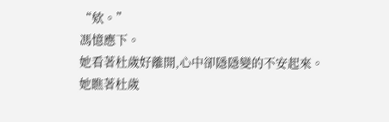“欸。”
馮憶應下。
她看著杜歲好離開,心中卻隱隱變的不安起來。
她瞧著杜歲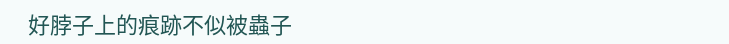好脖子上的痕跡不似被蟲子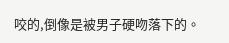咬的,倒像是被男子硬吻落下的。